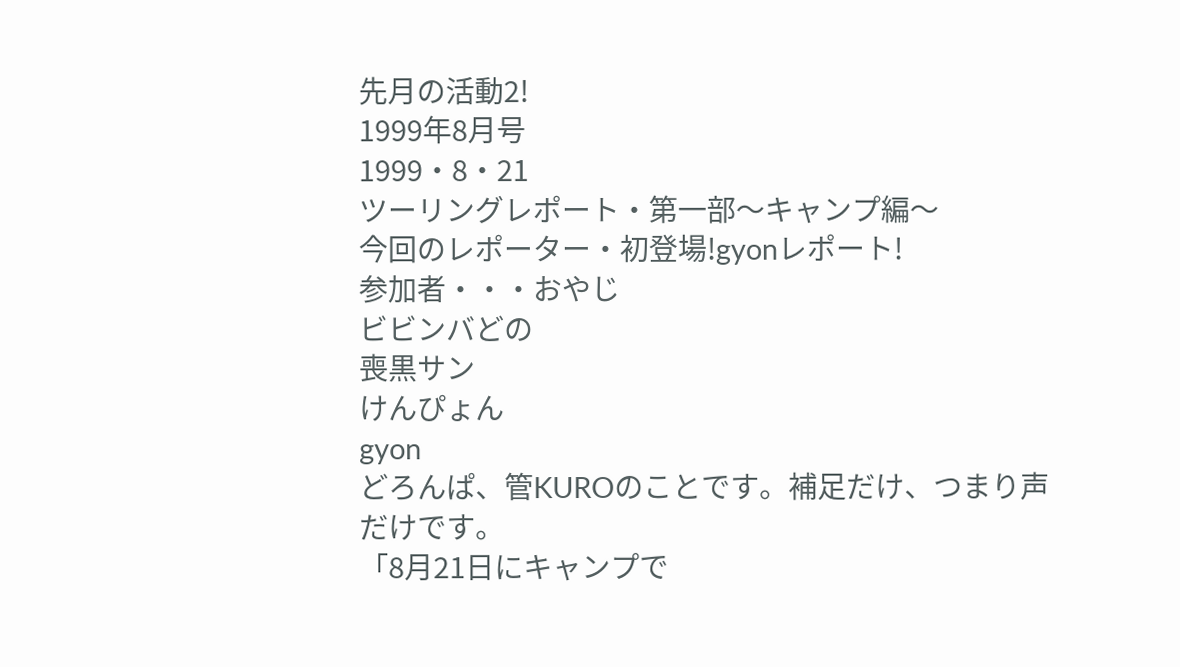先月の活動2!
1999年8月号
1999・8・21
ツーリングレポート・第一部〜キャンプ編〜
今回のレポーター・初登場!gyonレポート!
参加者・・・おやじ
ビビンバどの
喪黒サン
けんぴょん
gyon
どろんぱ、管KUROのことです。補足だけ、つまり声だけです。
「8月21日にキャンプで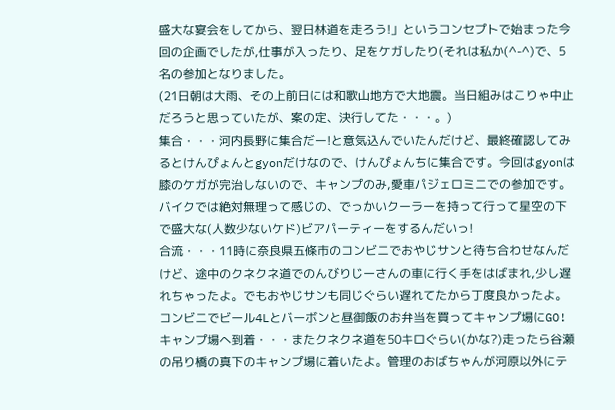盛大な宴会をしてから、翌日林道を走ろう!」というコンセプトで始まった今回の企画でしたが,仕事が入ったり、足をケガしたり(それは私か(^-^)で、5名の参加となりました。
(21日朝は大雨、その上前日には和歌山地方で大地震。当日組みはこりゃ中止だろうと思っていたが、案の定、決行してた・・・。)
集合・・・河内長野に集合だー!と意気込んでいたんだけど、最終確認してみるとけんぴょんとgyonだけなので、けんぴょんちに集合です。今回はgyonは膝のケガが完治しないので、キャンプのみ,愛車パジェロミニでの参加です。バイクでは絶対無理って感じの、でっかいクーラーを持って行って星空の下で盛大な(人数少ないケド)ビアパーティーをするんだいっ!
合流・・・11時に奈良県五條市のコンビニでおやじサンと待ち合わせなんだけど、途中のクネクネ道でのんびりじーさんの車に行く手をはばまれ,少し遅れちゃったよ。でもおやじサンも同じぐらい遅れてたから丁度良かったよ。コンビニでビール4Lとバーボンと昼御飯のお弁当を買ってキャンプ場にGO!
キャンプ場へ到着・・・またクネクネ道を50キロぐらい(かな?)走ったら谷瀬の吊り橋の真下のキャンプ場に着いたよ。管理のおばちゃんが河原以外にテ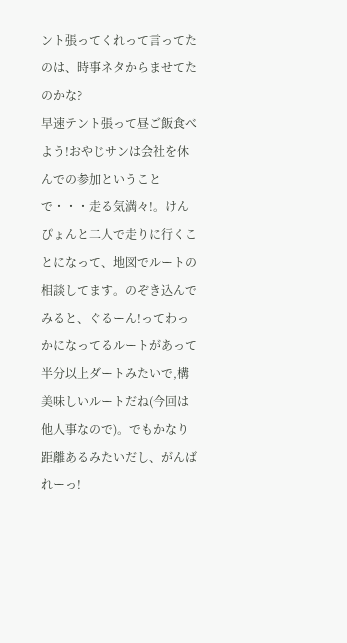ント張ってくれって言ってたのは、時事ネタからませてたのかな?
早速テント張って昼ご飯食べよう!おやじサンは会社を休んでの参加ということで・・・走る気満々!。けんぴょんと二人で走りに行くことになって、地図でルートの相談してます。のぞき込んでみると、ぐるーん!ってわっかになってるルートがあって半分以上ダートみたいで,構美味しいルートだね(今回は他人事なので)。でもかなり距離あるみたいだし、がんばれーっ!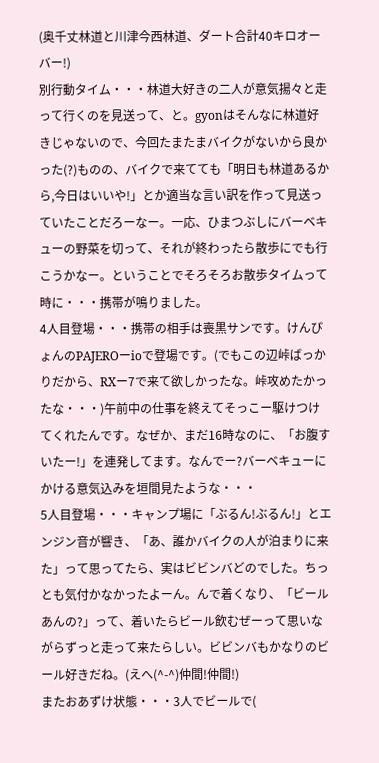(奥千丈林道と川津今西林道、ダート合計40キロオーバー!)
別行動タイム・・・林道大好きの二人が意気揚々と走って行くのを見送って、と。gyonはそんなに林道好きじゃないので、今回たまたまバイクがないから良かった(?)ものの、バイクで来てても「明日も林道あるから,今日はいいや!」とか適当な言い訳を作って見送っていたことだろーなー。一応、ひまつぶしにバーベキューの野菜を切って、それが終わったら散歩にでも行こうかなー。ということでそろそろお散歩タイムって時に・・・携帯が鳴りました。
4人目登場・・・携帯の相手は喪黒サンです。けんぴょんのPAJEROーioで登場です。(でもこの辺峠ばっかりだから、RXー7で来て欲しかったな。峠攻めたかったな・・・)午前中の仕事を終えてそっこー駆けつけてくれたんです。なぜか、まだ16時なのに、「お腹すいたー!」を連発してます。なんでー?バーベキューにかける意気込みを垣間見たような・・・
5人目登場・・・キャンプ場に「ぶるん!ぶるん!」とエンジン音が響き、「あ、誰かバイクの人が泊まりに来た」って思ってたら、実はビビンバどのでした。ちっとも気付かなかったよーん。んで着くなり、「ビールあんの?」って、着いたらビール飲むぜーって思いながらずっと走って来たらしい。ビビンバもかなりのビール好きだね。(えへ(^-^)仲間!仲間!)
またおあずけ状態・・・3人でビールで(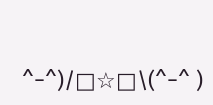^−^)/□☆□\(^−^ )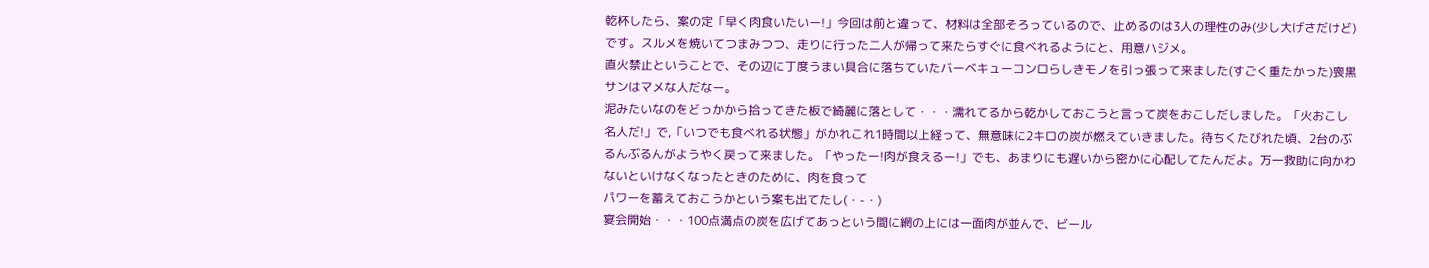乾杯したら、案の定「早く肉食いたいー!」今回は前と違って、材料は全部そろっているので、止めるのは3人の理性のみ(少し大げさだけど)です。スルメを焼いてつまみつつ、走りに行った二人が帰って来たらすぐに食べれるようにと、用意ハジメ。
直火禁止ということで、その辺に丁度うまい具合に落ちていたバーベキューコンロらしきモノを引っ張って来ました(すごく重たかった)喪黒サンはマメな人だなー。
泥みたいなのをどっかから拾ってきた板で綺麗に落として・・・濡れてるから乾かしておこうと言って炭をおこしだしました。「火おこし名人だ!」で,「いつでも食べれる状態」がかれこれ1時間以上経って、無意味に2キロの炭が燃えていきました。待ちくたびれた頃、2台のぶるんぶるんがようやく戻って来ました。「やったー!肉が食えるー!」でも、あまりにも遅いから密かに心配してたんだよ。万一救助に向かわないといけなくなったときのために、肉を食って
パワーを蓄えておこうかという案も出てたし(・-・)
宴会開始・・・100点満点の炭を広げてあっという間に網の上には一面肉が並んで、ビール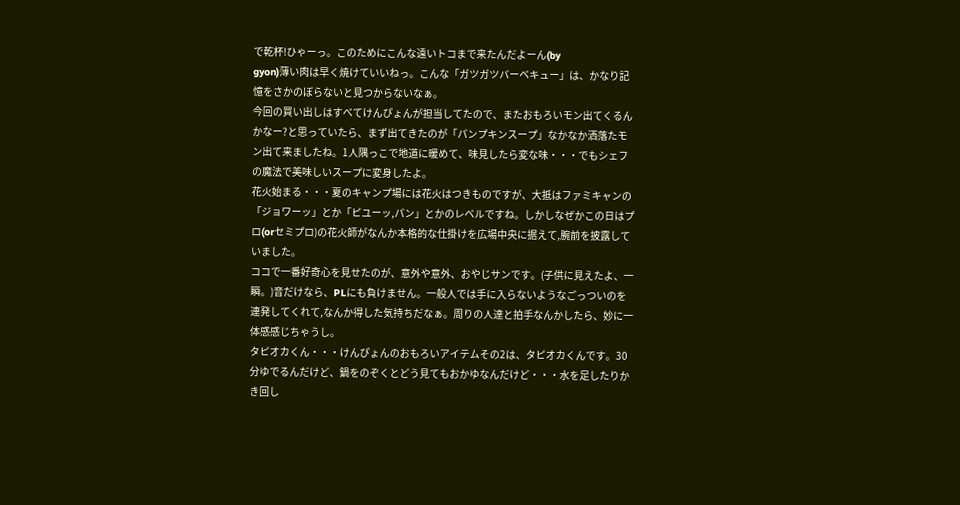で乾杯!ひゃーっ。このためにこんな遠いトコまで来たんだよーん(by
gyon)薄い肉は早く焼けていいねっ。こんな「ガツガツバーベキュー」は、かなり記憶をさかのぼらないと見つからないなぁ。
今回の買い出しはすべてけんぴょんが担当してたので、またおもろいモン出てくるんかなー?と思っていたら、まず出てきたのが「パンプキンスープ」なかなか洒落たモン出て来ましたね。1人隅っこで地道に暖めて、味見したら変な味・・・でもシェフの魔法で美味しいスープに変身したよ。
花火始まる・・・夏のキャンプ場には花火はつきものですが、大抵はファミキャンの「ジョワーッ」とか「ピユーッ,パン」とかのレベルですね。しかしなぜかこの日はプロ(orセミプロ)の花火師がなんか本格的な仕掛けを広場中央に据えて,腕前を披露していました。
ココで一番好奇心を見せたのが、意外や意外、おやじサンです。(子供に見えたよ、一瞬。)音だけなら、PLにも負けません。一般人では手に入らないようなごっついのを連発してくれて,なんか得した気持ちだなぁ。周りの人達と拍手なんかしたら、妙に一体感感じちゃうし。
タピオカくん・・・けんぴょんのおもろいアイテムその2は、タピオカくんです。30分ゆでるんだけど、鍋をのぞくとどう見てもおかゆなんだけど・・・水を足したりかき回し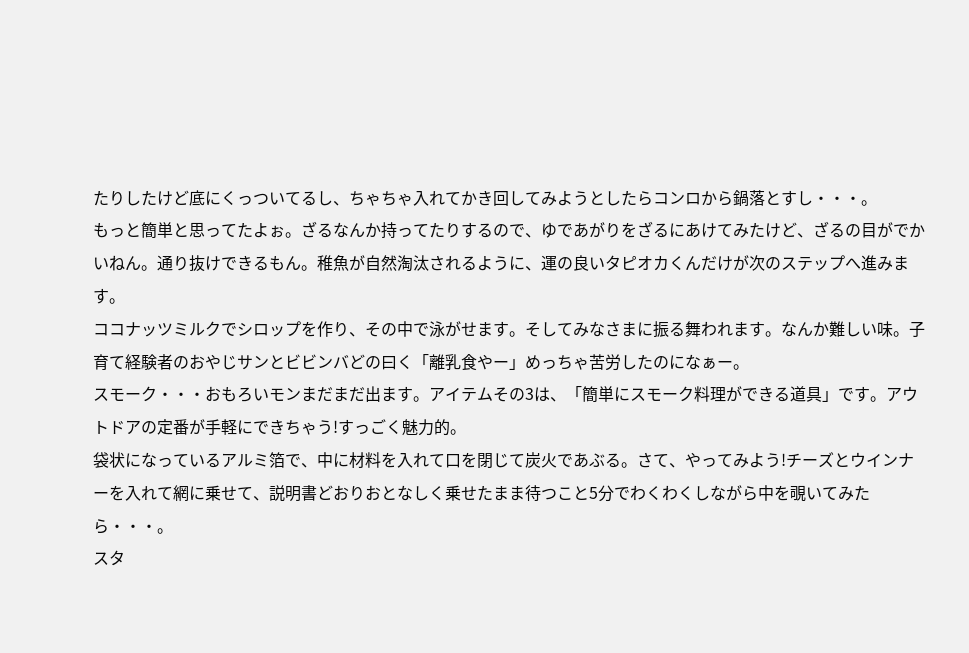たりしたけど底にくっついてるし、ちゃちゃ入れてかき回してみようとしたらコンロから鍋落とすし・・・。
もっと簡単と思ってたよぉ。ざるなんか持ってたりするので、ゆであがりをざるにあけてみたけど、ざるの目がでかいねん。通り抜けできるもん。稚魚が自然淘汰されるように、運の良いタピオカくんだけが次のステップへ進みます。
ココナッツミルクでシロップを作り、その中で泳がせます。そしてみなさまに振る舞われます。なんか難しい味。子育て経験者のおやじサンとビビンバどの曰く「離乳食やー」めっちゃ苦労したのになぁー。
スモーク・・・おもろいモンまだまだ出ます。アイテムその3は、「簡単にスモーク料理ができる道具」です。アウトドアの定番が手軽にできちゃう!すっごく魅力的。
袋状になっているアルミ箔で、中に材料を入れて口を閉じて炭火であぶる。さて、やってみよう!チーズとウインナーを入れて網に乗せて、説明書どおりおとなしく乗せたまま待つこと5分でわくわくしながら中を覗いてみたら・・・。
スタ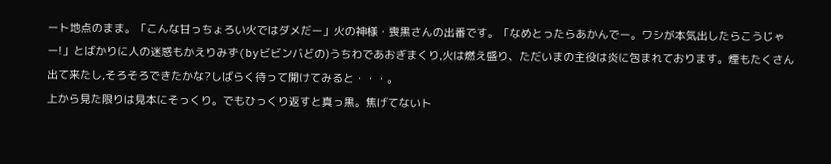ート地点のまま。「こんな甘っちょろい火ではダメだー」火の神様・喪黒さんの出番です。「なめとったらあかんでー。ワシが本気出したらこうじゃー!」とばかりに人の迷惑もかえりみず(byビビンバどの)うちわであおぎまくり,火は燃え盛り、ただいまの主役は炎に包まれております。煙もたくさん出て来たし,そろそろできたかな?しばらく待って開けてみると・・・。
上から見た限りは見本にそっくり。でもひっくり返すと真っ黒。焦げてないト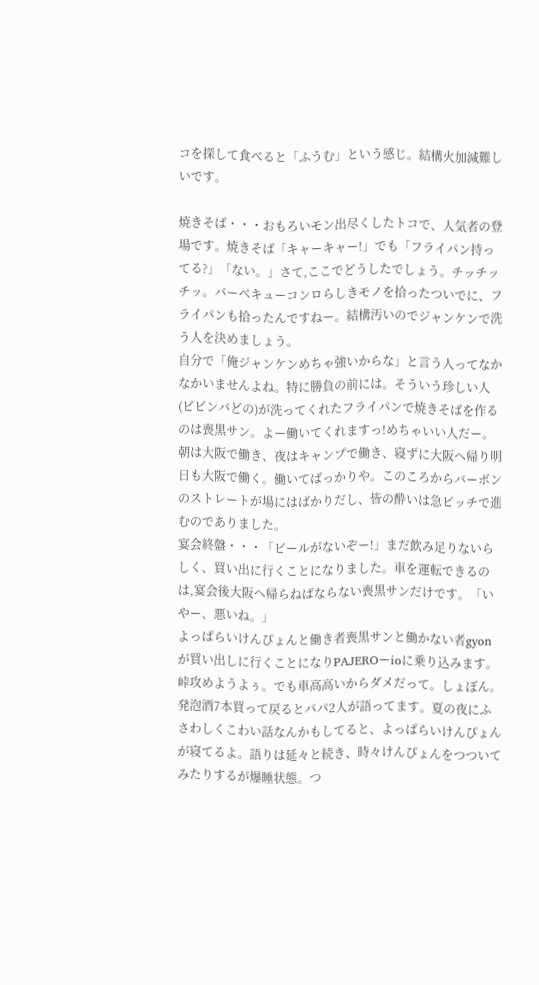コを探して食べると「ふうむ」という感じ。結構火加減難しいです。

焼きそば・・・おもろいモン出尽くしたトコで、人気者の登場です。焼きそば「キャーキャー!」でも「フライパン持ってる?」「ない。」さて,ここでどうしたでしょう。チッチッチッ。バーベキューコンロらしきモノを拾ったついでに、フライパンも拾ったんですねー。結構汚いのでジャンケンで洗う人を決めましょう。
自分で「俺ジャンケンめちゃ強いからな」と言う人ってなかなかいませんよね。特に勝負の前には。そういう珍しい人(ビビンバどの)が洗ってくれたフライパンで焼きそばを作るのは喪黒サン。よー働いてくれますっ!めちゃいい人だー。朝は大阪で働き、夜はキャンプで働き、寝ずに大阪へ帰り明日も大阪で働く。働いてばっかりや。このころからバーボンのストレートが場にはばかりだし、皆の酔いは急ピッチで進むのでありました。
宴会終盤・・・「ビールがないぞー!」まだ飲み足りないらしく、買い出に行くことになりました。車を運転できるのは,宴会後大阪へ帰らねばならない喪黒サンだけです。「いやー、悪いね。」
よっぱらいけんぴょんと働き者喪黒サンと働かない者gyonが買い出しに行くことになりPAJEROーioに乗り込みます。峠攻めようよぅ。でも車高高いからダメだって。しょぼん。
発泡酒7本買って戻るとパパ2人が語ってます。夏の夜にふさわしくこわい話なんかもしてると、よっぱらいけんぴょんが寝てるよ。語りは延々と続き、時々けんぴょんをつついてみたりするが爆睡状態。つ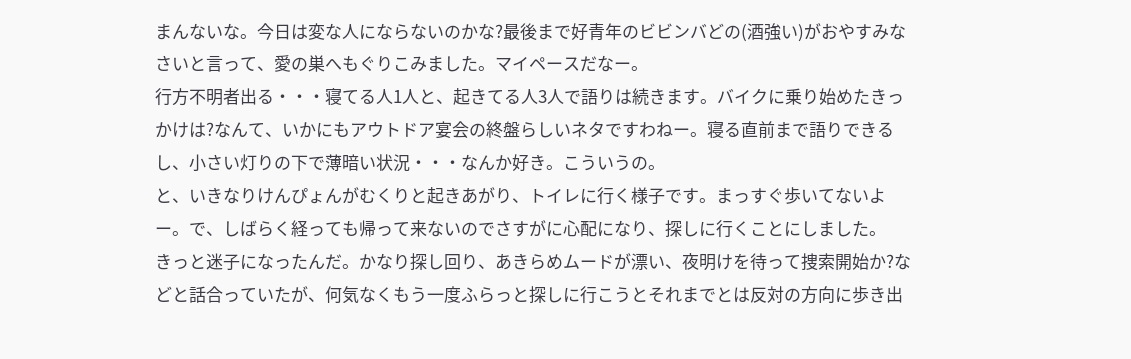まんないな。今日は変な人にならないのかな?最後まで好青年のビビンバどの(酒強い)がおやすみなさいと言って、愛の巣へもぐりこみました。マイペースだなー。
行方不明者出る・・・寝てる人1人と、起きてる人3人で語りは続きます。バイクに乗り始めたきっかけは?なんて、いかにもアウトドア宴会の終盤らしいネタですわねー。寝る直前まで語りできるし、小さい灯りの下で薄暗い状況・・・なんか好き。こういうの。
と、いきなりけんぴょんがむくりと起きあがり、トイレに行く様子です。まっすぐ歩いてないよー。で、しばらく経っても帰って来ないのでさすがに心配になり、探しに行くことにしました。
きっと迷子になったんだ。かなり探し回り、あきらめムードが漂い、夜明けを待って捜索開始か?などと話合っていたが、何気なくもう一度ふらっと探しに行こうとそれまでとは反対の方向に歩き出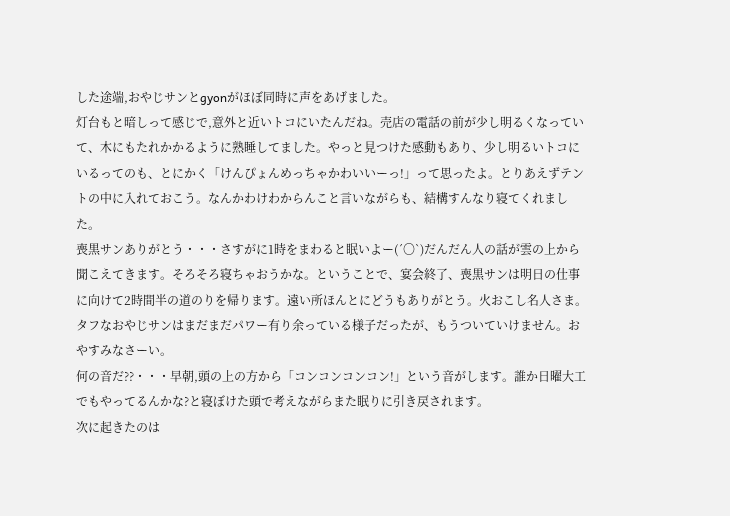した途端,おやじサンとgyonがほぼ同時に声をあげました。
灯台もと暗しって感じで,意外と近いトコにいたんだね。売店の電話の前が少し明るくなっていて、木にもたれかかるように熟睡してました。やっと見つけた感動もあり、少し明るいトコにいるってのも、とにかく「けんぴょんめっちゃかわいいーっ!」って思ったよ。とりあえずテントの中に入れておこう。なんかわけわからんこと言いながらも、結構すんなり寝てくれました。
喪黒サンありがとう・・・さすがに1時をまわると眠いよー(´〇`)だんだん人の話が雲の上から聞こえてきます。そろそろ寝ちゃおうかな。ということで、宴会終了、喪黒サンは明日の仕事に向けて2時間半の道のりを帰ります。遠い所ほんとにどうもありがとう。火おこし名人さま。
タフなおやじサンはまだまだパワー有り余っている様子だったが、もうついていけません。おやすみなさーい。
何の音だ??・・・早朝,頭の上の方から「コンコンコンコン!」という音がします。誰か日曜大工でもやってるんかな?と寝ぼけた頭で考えながらまた眠りに引き戻されます。
次に起きたのは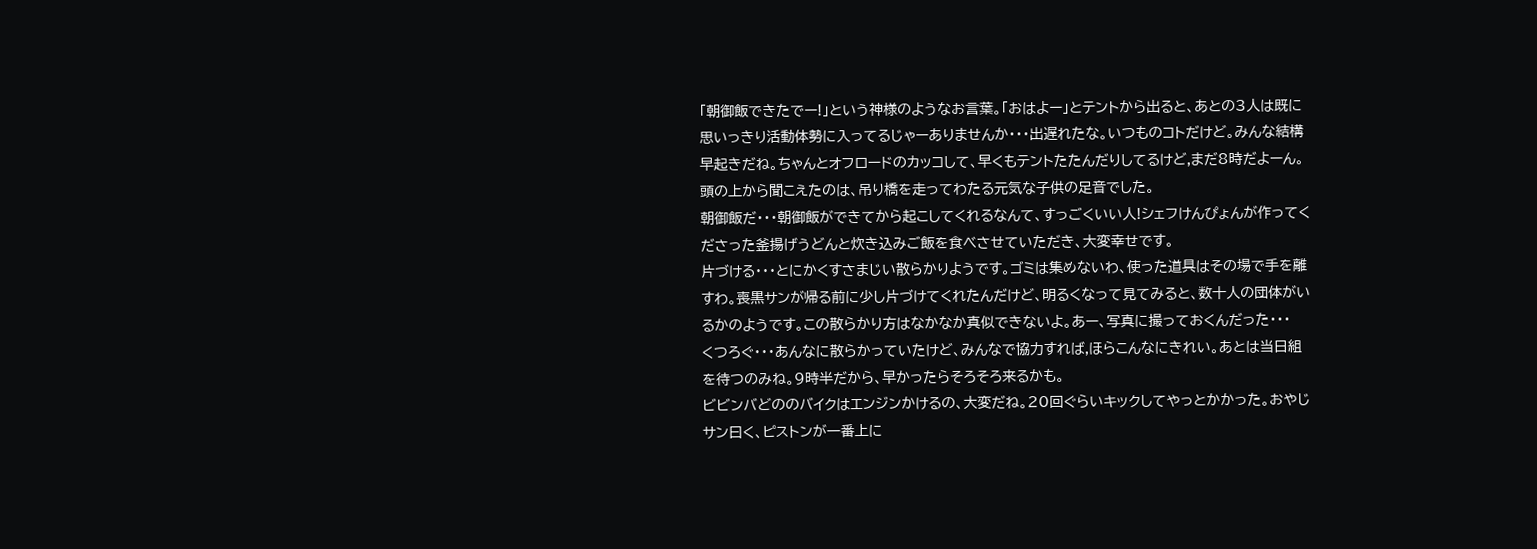「朝御飯できたでー!」という神様のようなお言葉。「おはよー」とテントから出ると、あとの3人は既に思いっきり活動体勢に入ってるじゃーありませんか・・・出遅れたな。いつものコトだけど。みんな結構早起きだね。ちゃんとオフロードのカッコして、早くもテントたたんだりしてるけど,まだ8時だよーん。頭の上から聞こえたのは、吊り橋を走ってわたる元気な子供の足音でした。
朝御飯だ・・・朝御飯ができてから起こしてくれるなんて、すっごくいい人!シェフけんぴょんが作ってくださった釜揚げうどんと炊き込みご飯を食べさせていただき、大変幸せです。
片づける・・・とにかくすさまじい散らかりようです。ゴミは集めないわ、使った道具はその場で手を離すわ。喪黒サンが帰る前に少し片づけてくれたんだけど、明るくなって見てみると、数十人の団体がいるかのようです。この散らかり方はなかなか真似できないよ。あー、写真に撮っておくんだった・・・
くつろぐ・・・あんなに散らかっていたけど、みんなで協力すれば,ほらこんなにきれい。あとは当日組を待つのみね。9時半だから、早かったらそろそろ来るかも。
ビビンバどののバイクはエンジンかけるの、大変だね。20回ぐらいキックしてやっとかかった。おやじサン曰く、ピストンが一番上に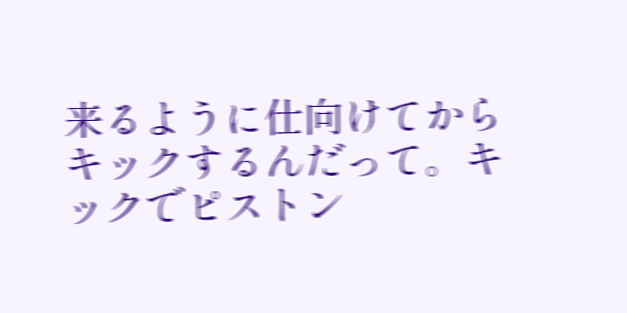来るように仕向けてからキックするんだって。キックでピストン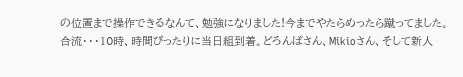の位置まで操作できるなんて、勉強になりました!今までやたらめったら蹴ってました。
合流・・・10時、時間ぴったりに当日組到着。どろんぱさん、Mikioさん、そして新人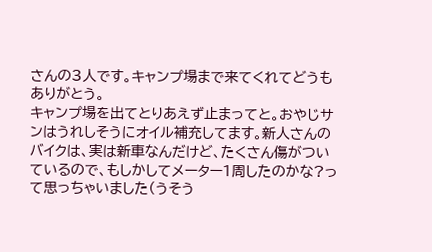さんの3人です。キャンプ場まで来てくれてどうもありがとう。
キャンプ場を出てとりあえず止まってと。おやじサンはうれしそうにオイル補充してます。新人さんのバイクは、実は新車なんだけど、たくさん傷がついているので、もしかしてメーター1周したのかな?って思っちゃいました(うそう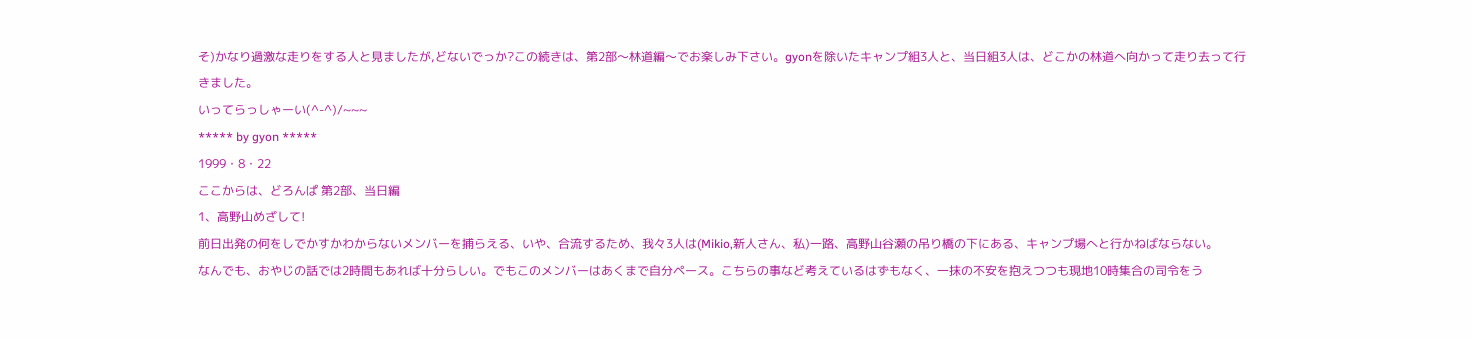そ)かなり過激な走りをする人と見ましたが,どないでっか?この続きは、第2部〜林道編〜でお楽しみ下さい。gyonを除いたキャンプ組3人と、当日組3人は、どこかの林道へ向かって走り去って行きました。
いってらっしゃーい(^-^)/~~~
***** by gyon *****
1999・8・22
ここからは、どろんぱ 第2部、当日編
1、高野山めざして!
前日出発の何をしでかすかわからないメンバーを捕らえる、いや、合流するため、我々3人は(Mikio,新人さん、私)一路、高野山谷瀬の吊り橋の下にある、キャンプ場へと行かねばならない。
なんでも、おやじの話では2時間もあれば十分らしい。でもこのメンバーはあくまで自分ペース。こちらの事など考えているはずもなく、一抹の不安を抱えつつも現地10時集合の司令をう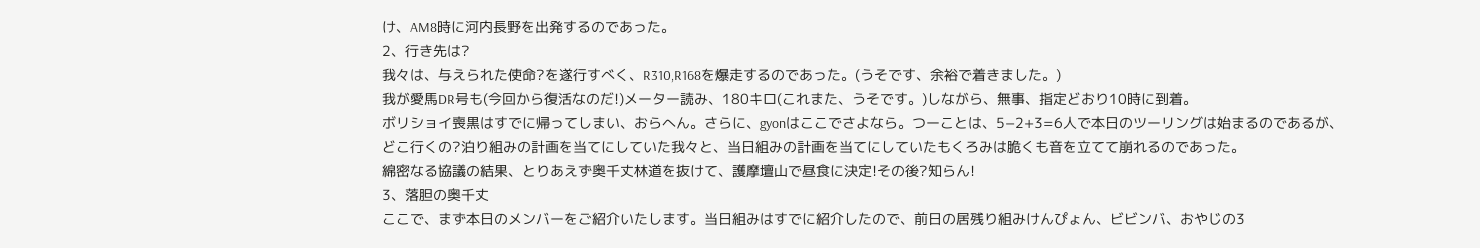け、AM8時に河内長野を出発するのであった。
2、行き先は?
我々は、与えられた使命?を遂行すべく、R310,R168を爆走するのであった。(うそです、余裕で着きました。)
我が愛馬DR号も(今回から復活なのだ!)メーター読み、180キロ(これまた、うそです。)しながら、無事、指定どおり10時に到着。
ボリショイ喪黒はすでに帰ってしまい、おらへん。さらに、gyonはここでさよなら。つーことは、5−2+3=6人で本日のツーリングは始まるのであるが、どこ行くの?泊り組みの計画を当てにしていた我々と、当日組みの計画を当てにしていたもくろみは脆くも音を立てて崩れるのであった。
綿密なる協議の結果、とりあえず奥千丈林道を抜けて、護摩壇山で昼食に決定!その後?知らん!
3、落胆の奥千丈
ここで、まず本日のメンバーをご紹介いたします。当日組みはすでに紹介したので、前日の居残り組みけんぴょん、ビビンバ、おやじの3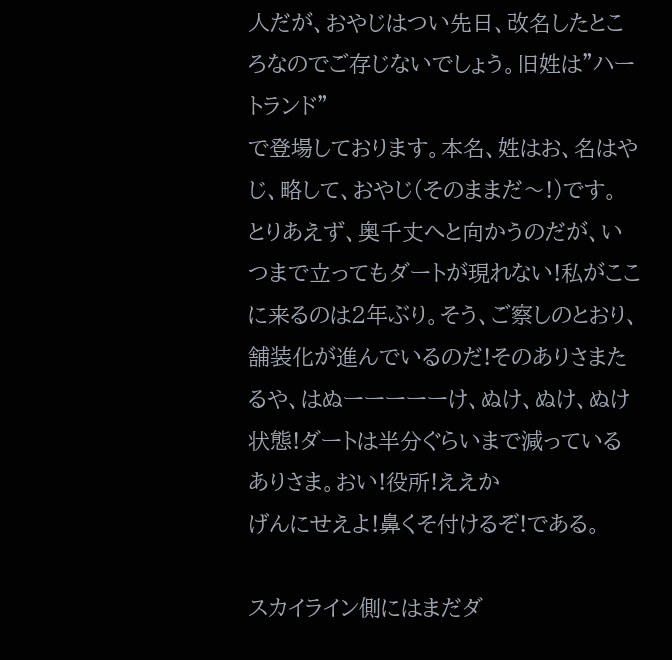人だが、おやじはつい先日、改名したところなのでご存じないでしょう。旧姓は”ハートランド”
で登場しております。本名、姓はお、名はやじ、略して、おやじ(そのままだ〜!)です。
とりあえず、奥千丈へと向かうのだが、いつまで立ってもダートが現れない!私がここに来るのは2年ぶり。そう、ご察しのとおり、舗装化が進んでいるのだ!そのありさまたるや、はぬーーーーーけ、ぬけ、ぬけ、ぬけ状態!ダートは半分ぐらいまで減っているありさま。おい!役所!ええか
げんにせえよ!鼻くそ付けるぞ!である。

スカイライン側にはまだダ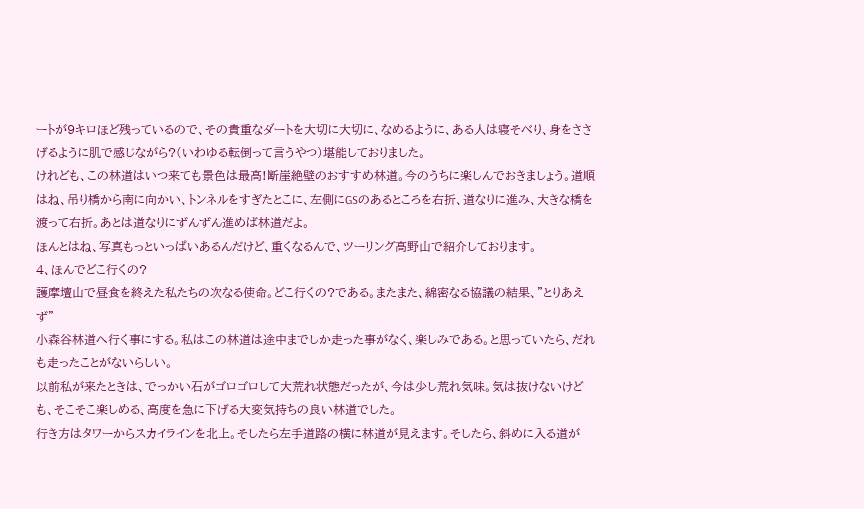ートが9キロほど残っているので、その貴重なダートを大切に大切に、なめるように、ある人は寝そべり、身をささげるように肌で感じながら?(いわゆる転倒って言うやつ)堪能しておりました。
けれども、この林道はいつ来ても景色は最高!断崖絶壁のおすすめ林道。今のうちに楽しんでおきましょう。道順はね、吊り橋から南に向かい、トンネルをすぎたとこに、左側にGSのあるところを右折、道なりに進み、大きな橋を渡って右折。あとは道なりにずんずん進めば林道だよ。
ほんとはね、写真もっといっぱいあるんだけど、重くなるんで、ツーリング高野山で紹介しております。
4、ほんでどこ行くの?
護摩壇山で昼食を終えた私たちの次なる使命。どこ行くの?である。またまた、綿密なる協議の結果、”とりあえず”
小森谷林道へ行く事にする。私はこの林道は途中までしか走った事がなく、楽しみである。と思っていたら、だれも走ったことがないらしい。
以前私が来たときは、でっかい石がゴロゴロして大荒れ状態だったが、今は少し荒れ気味。気は抜けないけども、そこそこ楽しめる、高度を急に下げる大変気持ちの良い林道でした。
行き方はタワーからスカイラインを北上。そしたら左手道路の横に林道が見えます。そしたら、斜めに入る道が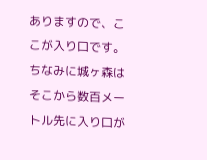ありますので、ここが入り口です。ちなみに城ヶ森はそこから数百メートル先に入り口が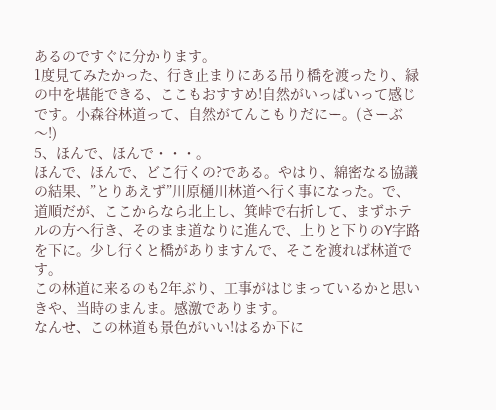あるのですぐに分かります。
1度見てみたかった、行き止まりにある吊り橋を渡ったり、緑の中を堪能できる、ここもおすすめ!自然がいっぱいって感じです。小森谷林道って、自然がてんこもりだにー。(さーぶ〜!)
5、ほんで、ほんで・・・。
ほんで、ほんで、どこ行くの?である。やはり、綿密なる協議の結果、”とりあえず”川原樋川林道へ行く事になった。で、道順だが、ここからなら北上し、箕峠で右折して、まずホテルの方へ行き、そのまま道なりに進んで、上りと下りのY字路を下に。少し行くと橋がありますんで、そこを渡れば林道です。
この林道に来るのも2年ぶり、工事がはじまっているかと思いきや、当時のまんま。感激であります。
なんせ、この林道も景色がいい!はるか下に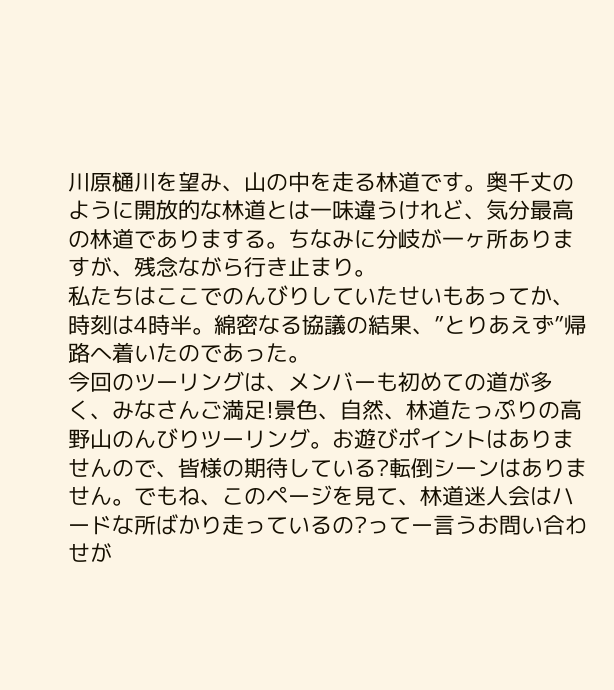川原樋川を望み、山の中を走る林道です。奥千丈のように開放的な林道とは一味違うけれど、気分最高の林道でありまする。ちなみに分岐が一ヶ所ありますが、残念ながら行き止まり。
私たちはここでのんびりしていたせいもあってか、時刻は4時半。綿密なる協議の結果、”とりあえず”帰路へ着いたのであった。
今回のツーリングは、メンバーも初めての道が多く、みなさんご満足!景色、自然、林道たっぷりの高野山のんびりツーリング。お遊びポイントはありませんので、皆様の期待している?転倒シーンはありません。でもね、このページを見て、林道迷人会はハードな所ばかり走っているの?ってー言うお問い合わせが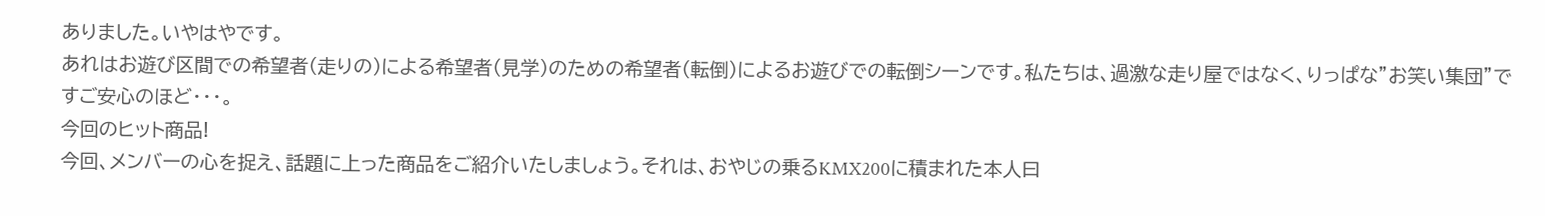ありました。いやはやです。
あれはお遊び区間での希望者(走りの)による希望者(見学)のための希望者(転倒)によるお遊びでの転倒シーンです。私たちは、過激な走り屋ではなく、りっぱな”お笑い集団”ですご安心のほど・・・。
今回のヒット商品!
今回、メンバーの心を捉え、話題に上った商品をご紹介いたしましょう。それは、おやじの乗るKMX200に積まれた本人曰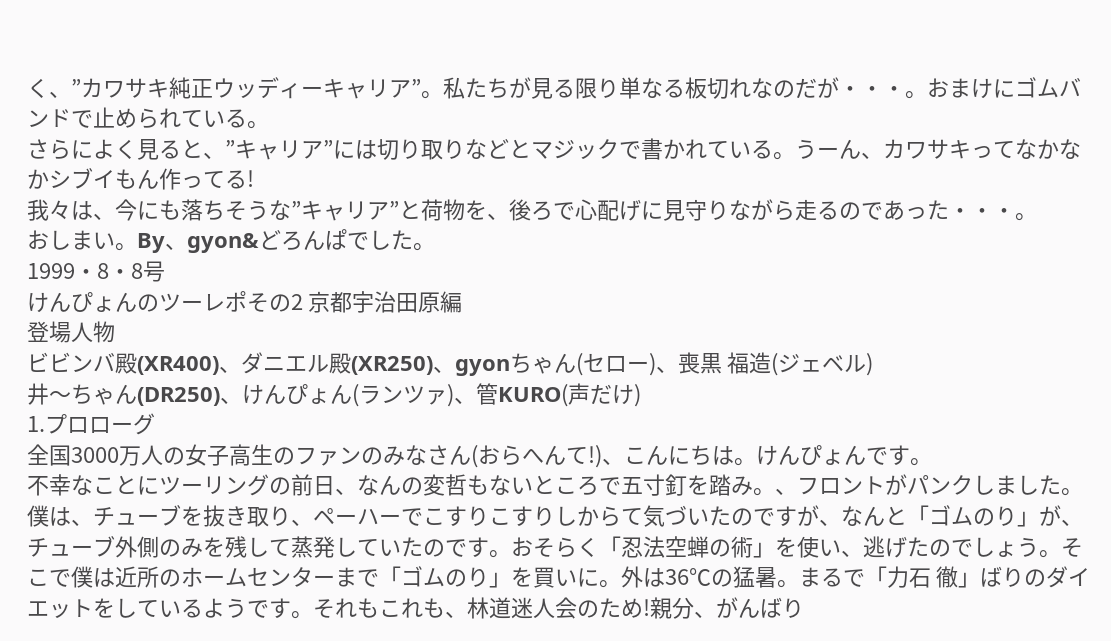く、”カワサキ純正ウッディーキャリア”。私たちが見る限り単なる板切れなのだが・・・。おまけにゴムバンドで止められている。
さらによく見ると、”キャリア”には切り取りなどとマジックで書かれている。うーん、カワサキってなかなかシブイもん作ってる!
我々は、今にも落ちそうな”キャリア”と荷物を、後ろで心配げに見守りながら走るのであった・・・。
おしまい。By、gyon&どろんぱでした。
1999・8・8号
けんぴょんのツーレポその2 京都宇治田原編
登場人物
ビビンバ殿(XR400)、ダニエル殿(XR250)、gyonちゃん(セロー)、喪黒 福造(ジェベル)
井〜ちゃん(DR250)、けんぴょん(ランツァ)、管KURO(声だけ)
1.プロローグ
全国3000万人の女子高生のファンのみなさん(おらへんて!)、こんにちは。けんぴょんです。
不幸なことにツーリングの前日、なんの変哲もないところで五寸釘を踏み。、フロントがパンクしました。
僕は、チューブを抜き取り、ペーハーでこすりこすりしからて気づいたのですが、なんと「ゴムのり」が、チューブ外側のみを残して蒸発していたのです。おそらく「忍法空蝉の術」を使い、逃げたのでしょう。そこで僕は近所のホームセンターまで「ゴムのり」を買いに。外は36℃の猛暑。まるで「力石 徹」ばりのダイエットをしているようです。それもこれも、林道迷人会のため!親分、がんばり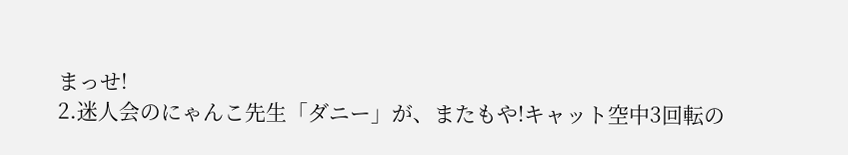まっせ!
2.迷人会のにゃんこ先生「ダニー」が、またもや!キャット空中3回転の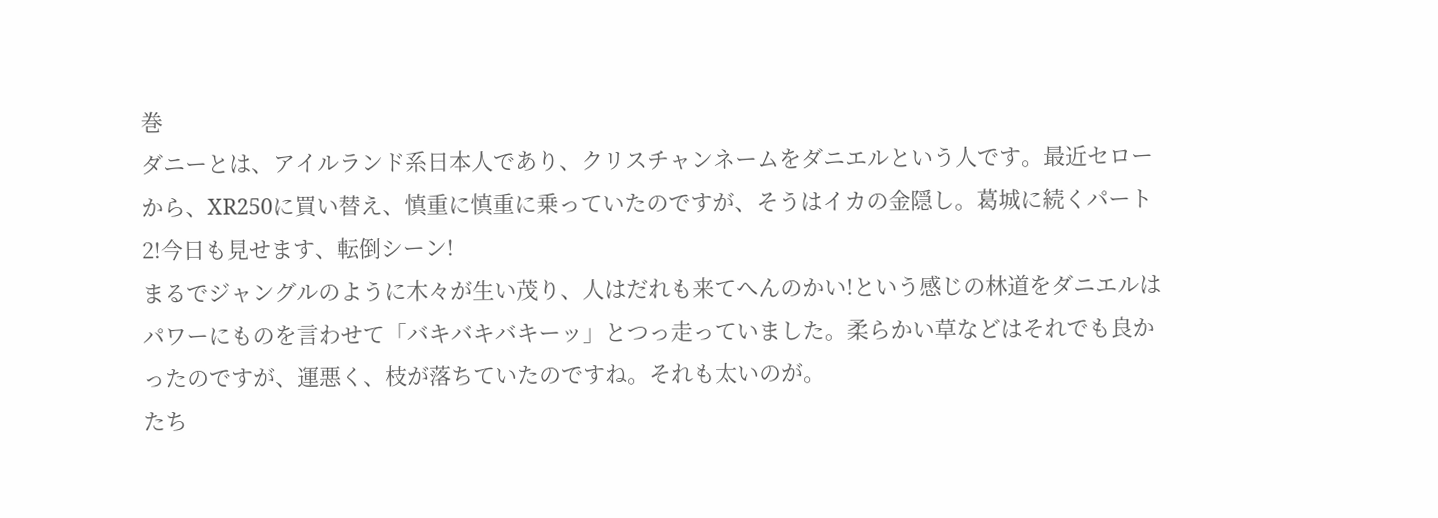巻
ダニーとは、アイルランド系日本人であり、クリスチャンネームをダニエルという人です。最近セローから、XR250に買い替え、慎重に慎重に乗っていたのですが、そうはイカの金隠し。葛城に続くパート2!今日も見せます、転倒シーン!
まるでジャングルのように木々が生い茂り、人はだれも来てへんのかい!という感じの林道をダニエルはパワーにものを言わせて「バキバキバキーッ」とつっ走っていました。柔らかい草などはそれでも良かったのですが、運悪く、枝が落ちていたのですね。それも太いのが。
たち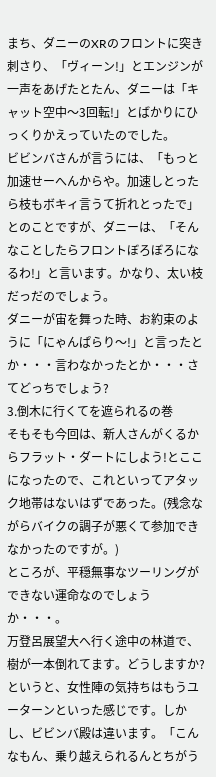まち、ダニーのXRのフロントに突き刺さり、「ヴィーン!」とエンジンが一声をあげたとたん、ダニーは「キャット空中〜3回転!」とばかりにひっくりかえっていたのでした。
ビビンバさんが言うには、「もっと加速せーへんからや。加速しとったら枝もボキィ言うて折れとったで」とのことですが、ダニーは、「そんなことしたらフロントぼろぼろになるわ!」と言います。かなり、太い枝だっだのでしょう。
ダニーが宙を舞った時、お約束のように「にゃんぱらり〜!」と言ったとか・・・言わなかったとか・・・さてどっちでしょう?
3.倒木に行くてを遮られるの巻
そもそも今回は、新人さんがくるからフラット・ダートにしよう!とここになったので、これといってアタック地帯はないはずであった。(残念ながらバイクの調子が悪くて参加できなかったのですが。)
ところが、平穏無事なツーリングができない運命なのでしょうか・・・。
万登呂展望大へ行く途中の林道で、樹が一本倒れてます。どうしますか?というと、女性陣の気持ちはもうユーターンといった感じです。しかし、ビビンバ殿は違います。「こんなもん、乗り越えられるんとちがう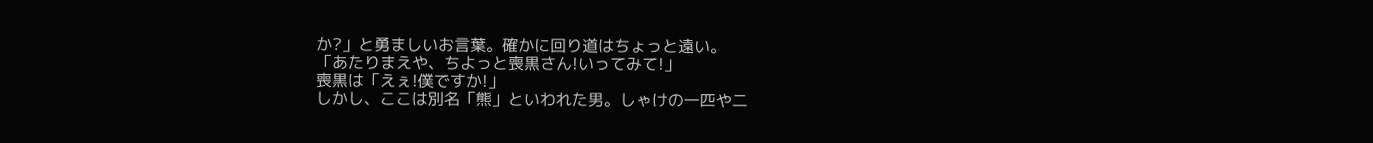か?」と勇ましいお言葉。確かに回り道はちょっと遠い。
「あたりまえや、ちよっと喪黒さん!いってみて!」
喪黒は「えぇ!僕ですか!」
しかし、ここは別名「熊」といわれた男。しゃけの一匹や二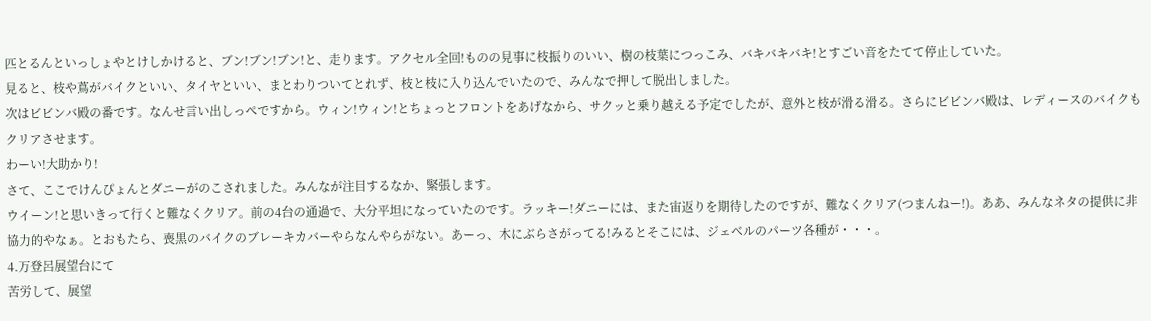匹とるんといっしょやとけしかけると、ブン!ブン!ブン!と、走ります。アクセル全回!ものの見事に枝振りのいい、樹の枝葉につっこみ、バキバキバキ!とすごい音をたてて停止していた。
見ると、枝や蔦がバイクといい、タイヤといい、まとわりついてとれず、枝と枝に入り込んでいたので、みんなで押して脱出しました。
次はビビンバ殿の番です。なんせ言い出しっぺですから。ウィン!ウィン!とちょっとフロントをあげなから、サクッと乗り越える予定でしたが、意外と枝が滑る滑る。さらにビビンバ殿は、レディースのバイクもクリアさせます。
わーい!大助かり!
さて、ここでけんぴょんとダニーがのこされました。みんなが注目するなか、緊張します。
ウイーン!と思いきって行くと難なくクリア。前の4台の通過で、大分平坦になっていたのです。ラッキー!ダニーには、また宙返りを期待したのですが、難なくクリア(つまんねー!)。ああ、みんなネタの提供に非協力的やなぁ。とおもたら、喪黒のバイクのブレーキカバーやらなんやらがない。あーっ、木にぶらさがってる!みるとそこには、ジェベルのパーツ各種が・・・。
4.万登呂展望台にて
苦労して、展望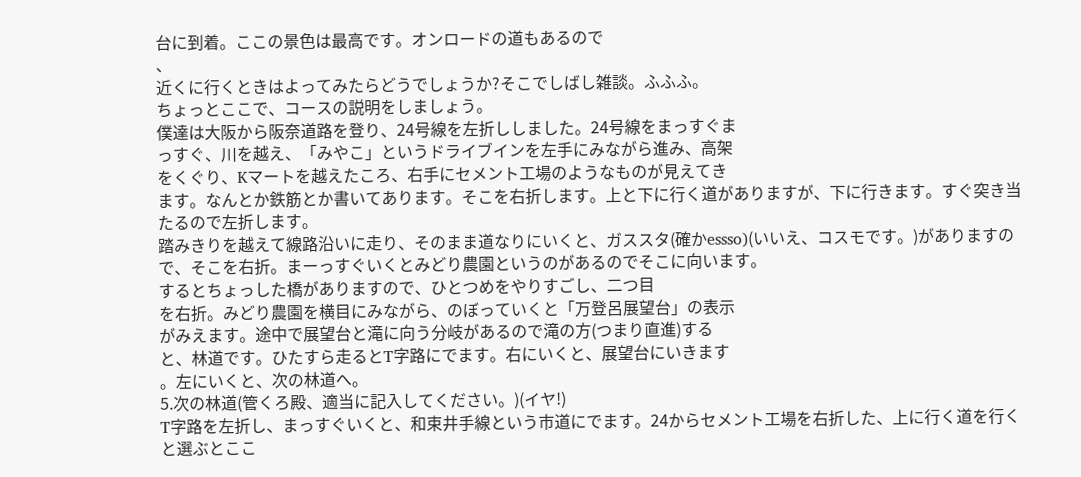台に到着。ここの景色は最高です。オンロードの道もあるので
、
近くに行くときはよってみたらどうでしょうか?そこでしばし雑談。ふふふ。
ちょっとここで、コースの説明をしましょう。
僕達は大阪から阪奈道路を登り、24号線を左折ししました。24号線をまっすぐま
っすぐ、川を越え、「みやこ」というドライブインを左手にみながら進み、高架
をくぐり、Kマートを越えたころ、右手にセメント工場のようなものが見えてき
ます。なんとか鉄筋とか書いてあります。そこを右折します。上と下に行く道がありますが、下に行きます。すぐ突き当たるので左折します。
踏みきりを越えて線路沿いに走り、そのまま道なりにいくと、ガススタ(確かessso)(いいえ、コスモです。)がありますので、そこを右折。まーっすぐいくとみどり農園というのがあるのでそこに向います。
するとちょっした橋がありますので、ひとつめをやりすごし、二つ目
を右折。みどり農園を横目にみながら、のぼっていくと「万登呂展望台」の表示
がみえます。途中で展望台と滝に向う分岐があるので滝の方(つまり直進)する
と、林道です。ひたすら走るとT字路にでます。右にいくと、展望台にいきます
。左にいくと、次の林道へ。
5.次の林道(管くろ殿、適当に記入してください。)(イヤ!)
T字路を左折し、まっすぐいくと、和束井手線という市道にでます。24からセメント工場を右折した、上に行く道を行くと選ぶとここ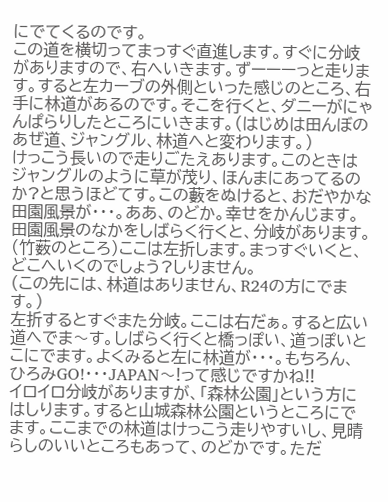にでてくるのです。
この道を横切ってまっすぐ直進します。すぐに分岐がありますので、右へいきます。ずーーーっと走ります。すると左カーブの外側といった感じのところ、右手に林道があるのです。そこを行くと、ダニーがにゃんぱらりしたところにいきます。(はじめは田んぼのあぜ道、ジャングル、林道へと変わります。)
けっこう長いので走りごたえあります。このときはジャングルのように草が茂り、ほんまにあってるのか?と思うほどてす。この藪をぬけると、おだやかな田園風景が・・・。ああ、のどか。幸せをかんじます。田園風景のなかをしばらく行くと、分岐があります。(竹薮のところ)ここは左折します。まっすぐいくと、どこへいくのでしょう?しりません。
(この先には、林道はありません、R24の方にでます。)
左折するとすぐまた分岐。ここは右だぁ。すると広い道へでま〜す。しばらく行くと橋っぽい、道っぽいとこにでます。よくみると左に林道が・・・。もちろん、ひろみGO!・・・JAPAN〜!って感じですかね!!
イロイロ分岐がありますが、「森林公園」という方にはしります。すると山城森林公園というところにでます。ここまでの林道はけっこう走りやすいし、見晴らしのいいところもあって、のどかです。ただ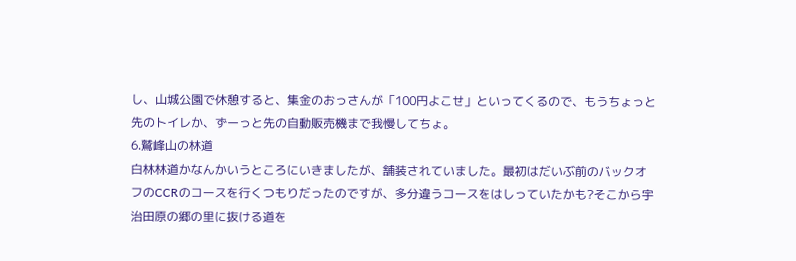し、山城公園で休憩すると、集金のおっさんが「100円よこせ」といってくるので、もうちょっと先のトイレか、ずーっと先の自動販売機まで我慢してちょ。
6.鷲峰山の林道
白林林道かなんかいうところにいきましたが、舗装されていました。最初はだいぶ前のバックオフのCCRのコースを行くつもりだったのですが、多分違うコースをはしっていたかも?そこから宇治田原の郷の里に抜ける道を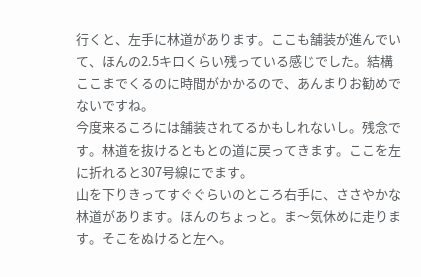行くと、左手に林道があります。ここも舗装が進んでいて、ほんの2.5キロくらい残っている感じでした。結構ここまでくるのに時間がかかるので、あんまりお勧めでないですね。
今度来るころには舗装されてるかもしれないし。残念です。林道を抜けるともとの道に戻ってきます。ここを左に折れると307号線にでます。
山を下りきってすぐぐらいのところ右手に、ささやかな林道があります。ほんのちょっと。ま〜気休めに走ります。そこをぬけると左へ。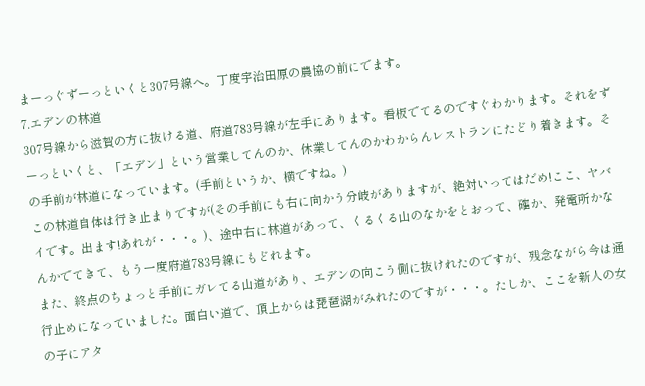まーっぐずーっといくと307号線へ。丁度宇治田原の農協の前にでます。
7.エデンの林道
307号線から滋賀の方に抜ける道、府道783号線が左手にあります。看板でてるのですぐわかります。それをずーっといくと、「エデン」という営業してんのか、休業してんのかわからんレストランにたどり着きます。その手前が林道になっています。(手前というか、横ですね。)
この林道自体は行き止まりですが(その手前にも右に向かう分岐がありますが、絶対いってはだめ!ここ、ヤバイです。出ます!あれが・・・。)、途中右に林道があって、くるくる山のなかをとおって、確か、発電所かなんかでてきて、もう一度府道783号線にもどれます。
また、終点のちょっと手前にガレてる山道があり、エデンの向こう側に抜けれたのですが、残念ながら今は通行止めになっていました。面白い道で、頂上からは琵琶湖がみれたのですが・・・。たしか、ここを新人の女の子にアタ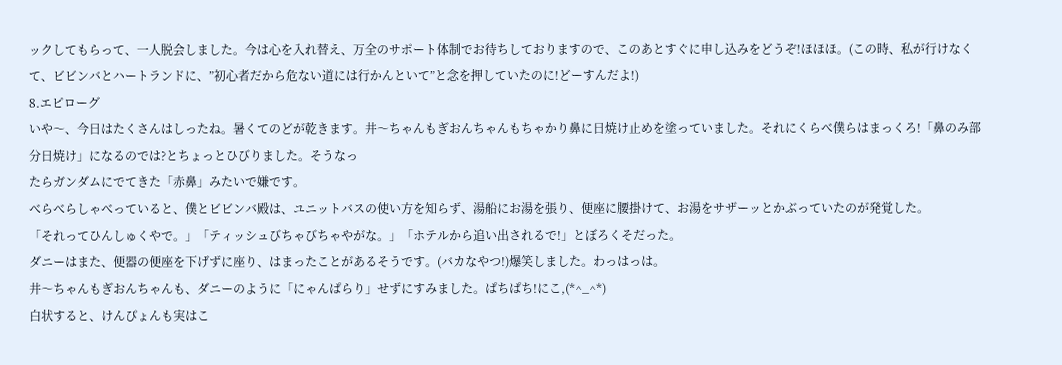ックしてもらって、一人脱会しました。今は心を入れ替え、万全のサポート体制でお待ちしておりますので、このあとすぐに申し込みをどうぞ!ほほほ。(この時、私が行けなくて、ビビンバとハートランドに、”初心者だから危ない道には行かんといて”と念を押していたのに!どーすんだよ!)
8.エピローグ
いや〜、今日はたくさんはしったね。暑くてのどが乾きます。井〜ちゃんもぎおんちゃんもちゃかり鼻に日焼け止めを塗っていました。それにくらべ僕らはまっくろ!「鼻のみ部分日焼け」になるのでは?とちょっとひびりました。そうなっ
たらガンダムにでてきた「赤鼻」みたいで嫌です。
べらべらしゃべっていると、僕とビビンバ殿は、ユニットバスの使い方を知らず、湯船にお湯を張り、便座に腰掛けて、お湯をサザーッとかぶっていたのが発覚した。
「それってひんしゅくやで。」「ティッシュびちゃびちゃやがな。」「ホテルから追い出されるで!」とぼろくそだった。
ダニーはまた、便器の便座を下げずに座り、はまったことがあるそうです。(バカなやつ!)爆笑しました。わっはっは。
井〜ちゃんもぎおんちゃんも、ダニーのように「にゃんぱらり」せずにすみました。ぱちぱち!にこ,(*^_^*)
白状すると、けんぴょんも実はこ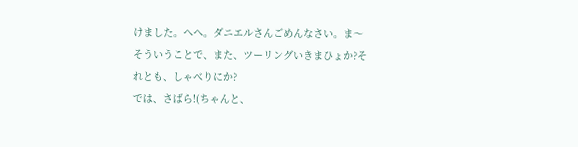けました。へへ。ダニエルさんごめんなさい。ま〜そういうことで、また、ツーリングいきまひょか?それとも、しゃべりにか?
では、さばら!(ちゃんと、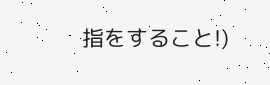指をすること!)